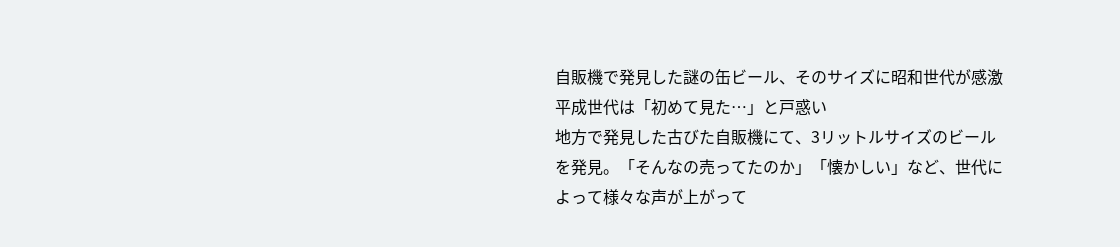自販機で発見した謎の缶ビール、そのサイズに昭和世代が感激 平成世代は「初めて見た…」と戸惑い
地方で発見した古びた自販機にて、3リットルサイズのビールを発見。「そんなの売ってたのか」「懐かしい」など、世代によって様々な声が上がって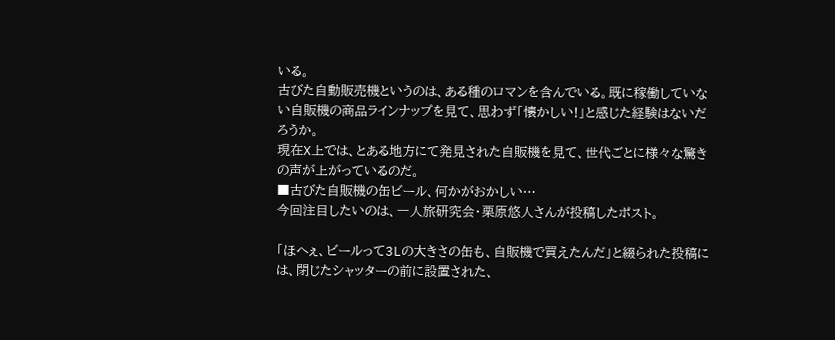いる。
古びた自動販売機というのは、ある種のロマンを含んでいる。既に稼働していない自販機の商品ラインナップを見て、思わず「懐かしい!」と感じた経験はないだろうか。
現在X上では、とある地方にて発見された自販機を見て、世代ごとに様々な驚きの声が上がっているのだ。
■古びた自販機の缶ビール、何かがおかしい…
今回注目したいのは、一人旅研究会・栗原悠人さんが投稿したポスト。

「ほへぇ、ビールって3Lの大きさの缶も、自販機で買えたんだ」と綴られた投稿には、閉じたシャッターの前に設置された、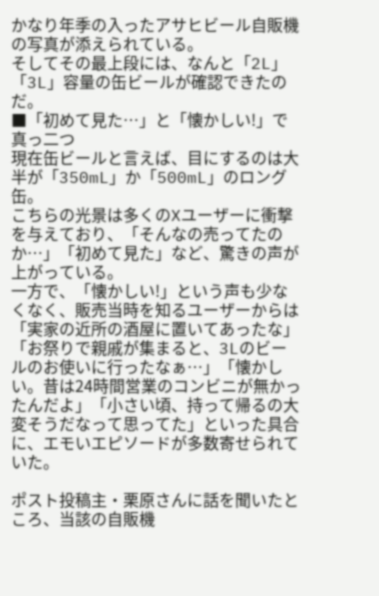かなり年季の入ったアサヒビール自販機の写真が添えられている。
そしてその最上段には、なんと「2L」「3L」容量の缶ビールが確認できたのだ。
■「初めて見た…」と「懐かしい!」で真っ二つ
現在缶ビールと言えば、目にするのは大半が「350mL」か「500mL」のロング缶。
こちらの光景は多くのXユーザーに衝撃を与えており、「そんなの売ってたのか…」「初めて見た」など、驚きの声が上がっている。
一方で、「懐かしい!」という声も少なくなく、販売当時を知るユーザーからは「実家の近所の酒屋に置いてあったな」「お祭りで親戚が集まると、3Lのビールのお使いに行ったなぁ…」「懐かしい。昔は24時間営業のコンビニが無かったんだよ」「小さい頃、持って帰るの大変そうだなって思ってた」といった具合に、エモいエピソードが多数寄せられていた。

ポスト投稿主・栗原さんに話を聞いたところ、当該の自販機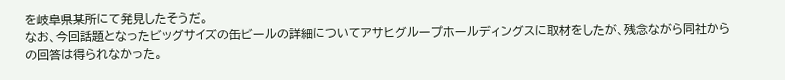を岐阜県某所にて発見したそうだ。
なお、今回話題となったビッグサイズの缶ビールの詳細についてアサヒグループホールディングスに取材をしたが、残念ながら同社からの回答は得られなかった。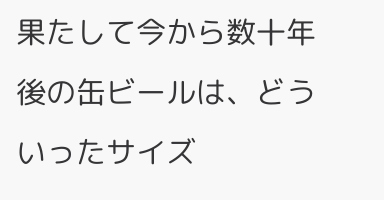果たして今から数十年後の缶ビールは、どういったサイズ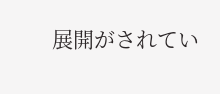展開がされてい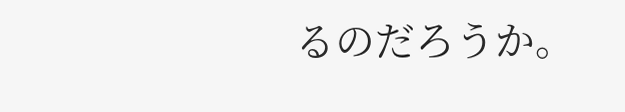るのだろうか。